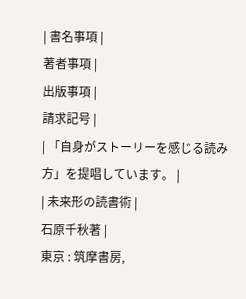| 書名事項 |
著者事項 |
出版事項 |
請求記号 |
| 「自身がストーリーを感じる読み方」を提唱しています。 |
| 未来形の読書術 |
石原千秋著 |
東京 : 筑摩書房,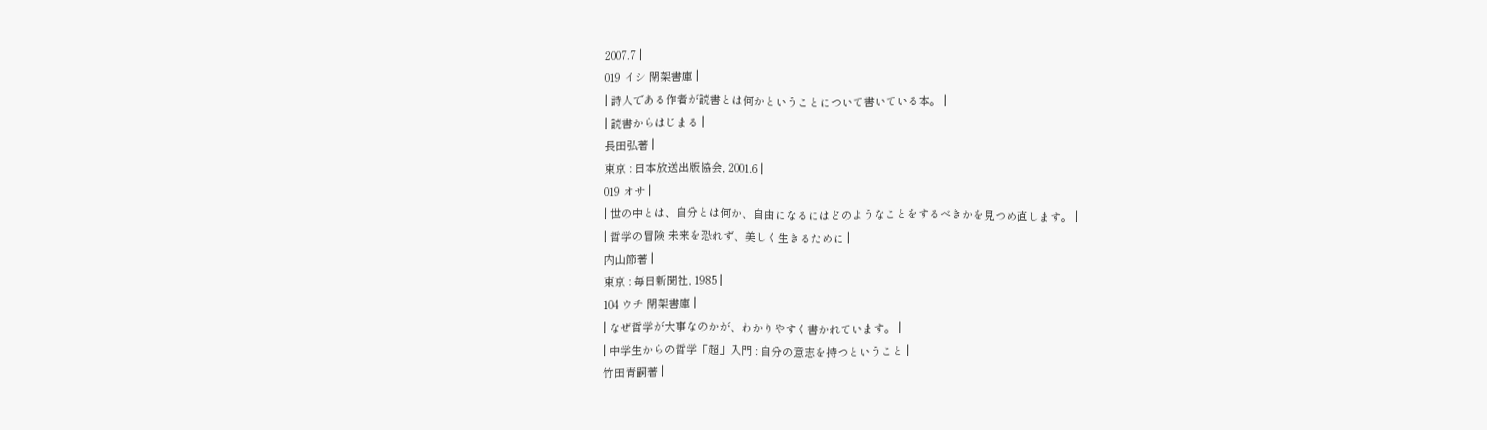2007.7 |
019 イシ 閉架書庫 |
| 詩人である作者が読書とは何かということについて書いている本。 |
| 読書からはじまる |
長田弘著 |
東京 : 日本放送出版協会, 2001.6 |
019 オサ |
| 世の中とは、自分とは何か、自由になるにはどのようなことをするべきかを見つめ直します。 |
| 哲学の冒険 未来を恐れず、美しく生きるために |
内山節著 |
東京 : 毎日新聞社, 1985 |
104 ウチ 閉架書庫 |
| なぜ哲学が大事なのかが、わかりやすく書かれています。 |
| 中学生からの哲学「超」入門 : 自分の意志を持つということ |
竹田青嗣著 |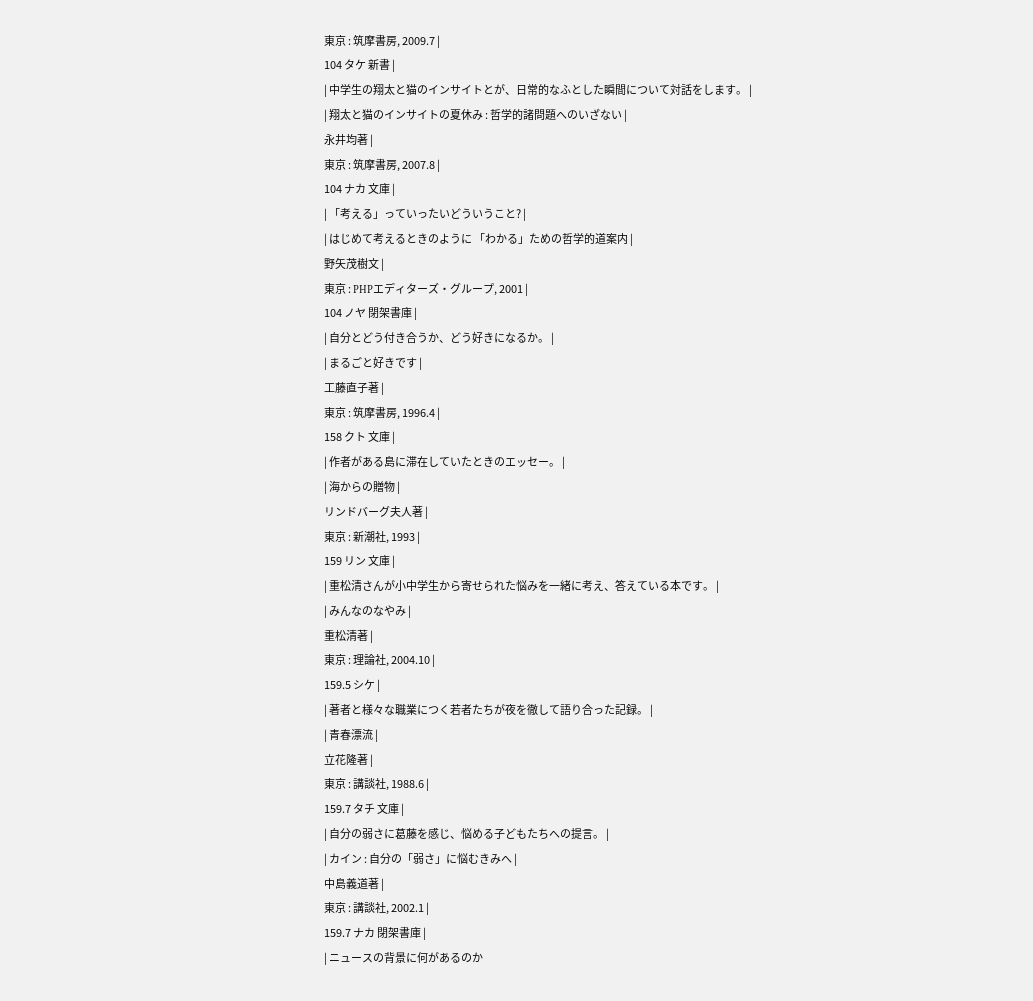東京 : 筑摩書房, 2009.7 |
104 タケ 新書 |
| 中学生の翔太と猫のインサイトとが、日常的なふとした瞬間について対話をします。 |
| 翔太と猫のインサイトの夏休み : 哲学的諸問題へのいざない |
永井均著 |
東京 : 筑摩書房, 2007.8 |
104 ナカ 文庫 |
| 「考える」っていったいどういうこと? |
| はじめて考えるときのように 「わかる」ための哲学的道案内 |
野矢茂樹文 |
東京 : PHPエディターズ・グループ, 2001 |
104 ノヤ 閉架書庫 |
| 自分とどう付き合うか、どう好きになるか。 |
| まるごと好きです |
工藤直子著 |
東京 : 筑摩書房, 1996.4 |
158 クト 文庫 |
| 作者がある島に滞在していたときのエッセー。 |
| 海からの贈物 |
リンドバーグ夫人著 |
東京 : 新潮社, 1993 |
159 リン 文庫 |
| 重松清さんが小中学生から寄せられた悩みを一緒に考え、答えている本です。 |
| みんなのなやみ |
重松清著 |
東京 : 理論社, 2004.10 |
159.5 シケ |
| 著者と様々な職業につく若者たちが夜を徹して語り合った記録。 |
| 青春漂流 |
立花隆著 |
東京 : 講談社, 1988.6 |
159.7 タチ 文庫 |
| 自分の弱さに葛藤を感じ、悩める子どもたちへの提言。 |
| カイン : 自分の「弱さ」に悩むきみへ |
中島義道著 |
東京 : 講談社, 2002.1 |
159.7 ナカ 閉架書庫 |
| ニュースの背景に何があるのか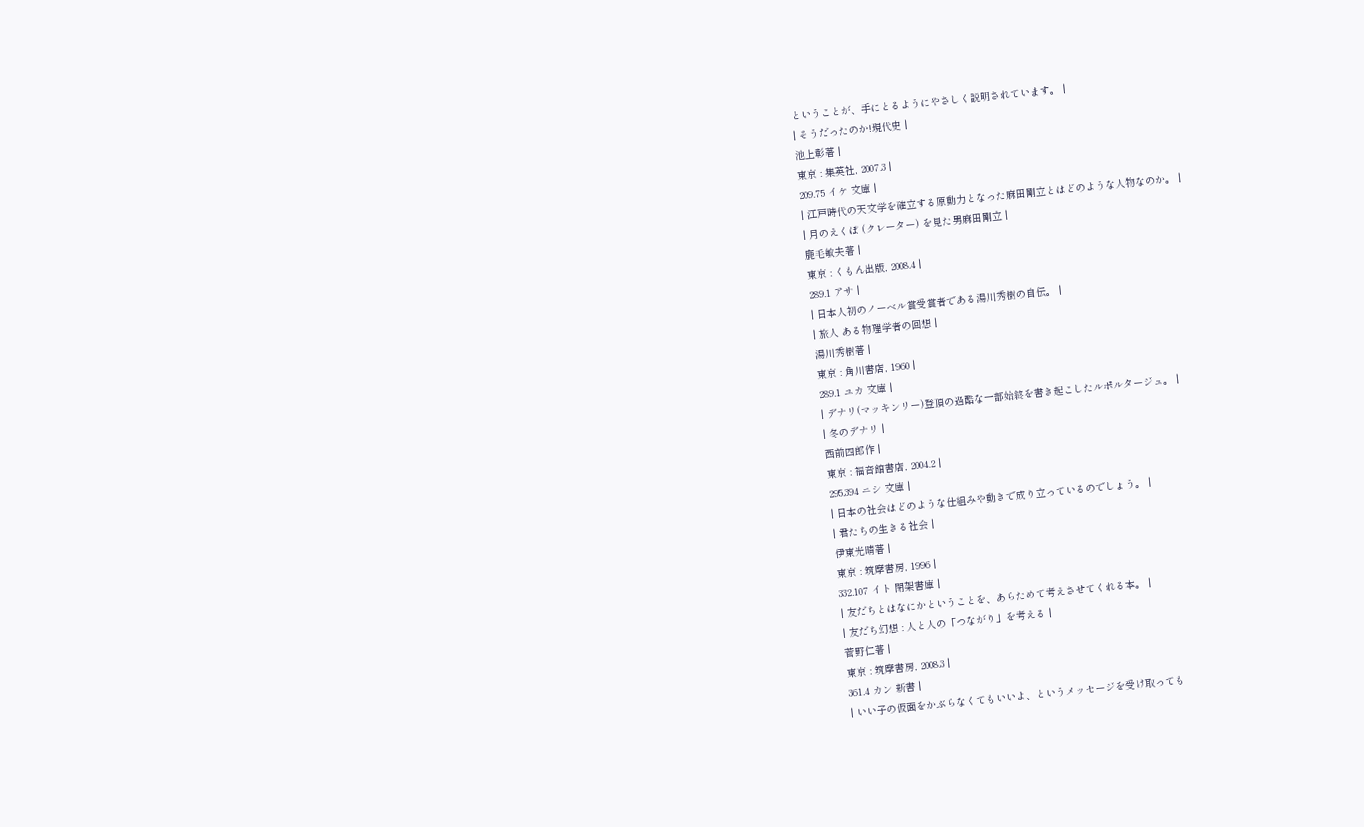ということが、手にとるようにやさしく説明されています。 |
| そうだったのか!現代史 |
池上彰著 |
東京 : 集英社, 2007.3 |
209.75 イケ 文庫 |
| 江戸時代の天文学を確立する原動力となった麻田剛立とはどのような人物なのか。 |
| 月のえくぼ (クレーター) を見た男麻田剛立 |
鹿毛敏夫著 |
東京 : くもん出版, 2008.4 |
289.1 アサ |
| 日本人初のノーベル賞受賞者である湯川秀樹の自伝。 |
| 旅人 ある物理学者の回想 |
湯川秀樹著 |
東京 : 角川書店, 1960 |
289.1 ユカ 文庫 |
| デナリ(マッキンリー)登頂の過酷な一部始終を書き起こしたルポルタージュ。 |
| 冬のデナリ |
西前四郎作 |
東京 : 福音館書店, 2004.2 |
295.394 ニシ 文庫 |
| 日本の社会はどのような仕組みや動きで成り立っているのでしょう。 |
| 君たちの生きる社会 |
伊東光晴著 |
東京 : 筑摩書房, 1996 |
332.107 イト 閉架書庫 |
| 友だちとはなにかということを、あらためて考えさせてくれる本。 |
| 友だち幻想 : 人と人の「つながり」を考える |
菅野仁著 |
東京 : 筑摩書房, 2008.3 |
361.4 カン 新書 |
| いい子の仮面をかぶらなくてもいいよ、というメッセージを受け取っても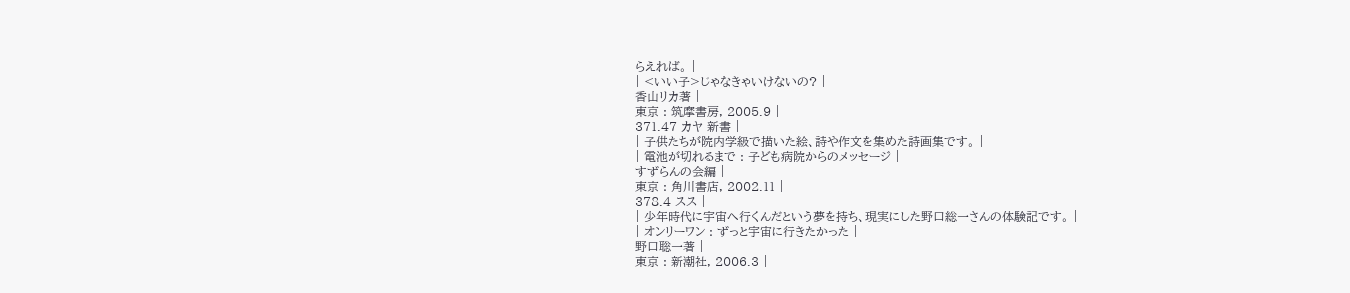らえれば。 |
| <いい子>じゃなきゃいけないの? |
香山リカ著 |
東京 : 筑摩書房, 2005.9 |
371.47 カヤ 新書 |
| 子供たちが院内学級で描いた絵、詩や作文を集めた詩画集です。 |
| 電池が切れるまで : 子ども病院からのメッセージ |
すずらんの会編 |
東京 : 角川書店, 2002.11 |
378.4 スス |
| 少年時代に宇宙へ行くんだという夢を持ち、現実にした野口総一さんの体験記です。 |
| オンリーワン : ずっと宇宙に行きたかった |
野口聡一著 |
東京 : 新潮社, 2006.3 |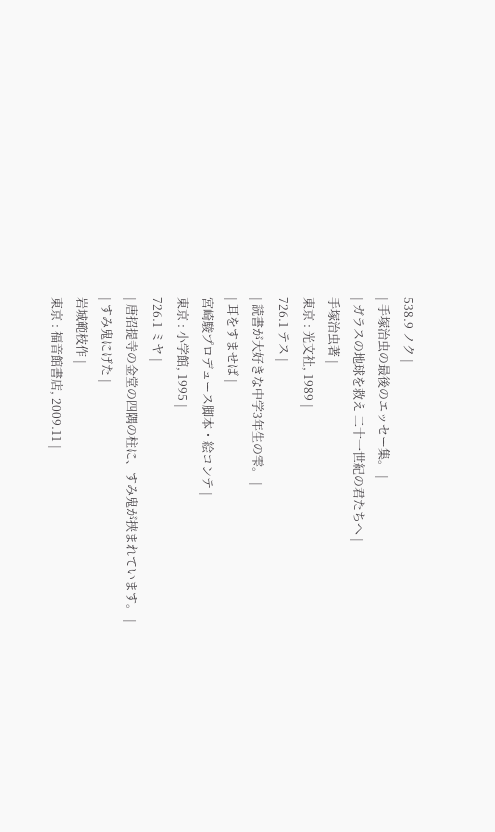538.9 ノク |
| 手塚治虫の最後のエッセー集。 |
| ガラスの地球を救え 二十一世紀の君たちへ |
手塚治虫著 |
東京 : 光文社, 1989 |
726.1 テス |
| 読書が大好きな中学3年生の雫。 |
| 耳をすませば |
宮崎駿プロデュース脚本・絵コンテ |
東京 : 小学館, 1995 |
726.1 ミヤ |
| 唐招提寺の金堂の四隅の柱に、すみ鬼が挟まれています。 |
| すみ鬼にげた |
岩城範枝作 |
東京 : 福音館書店, 2009.11 |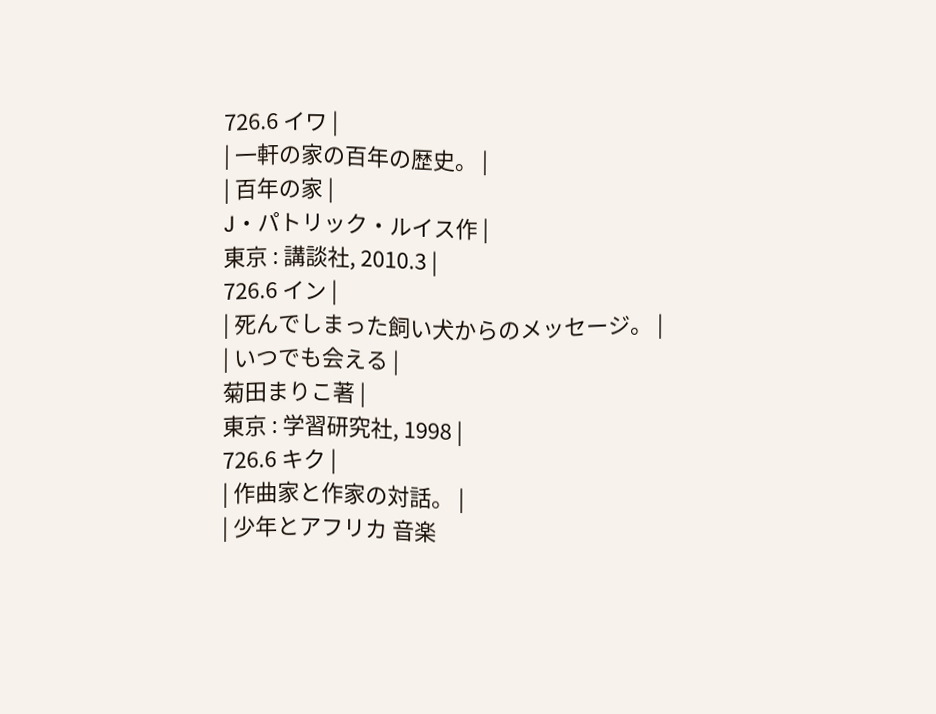726.6 イワ |
| 一軒の家の百年の歴史。 |
| 百年の家 |
J・パトリック・ルイス作 |
東京 : 講談社, 2010.3 |
726.6 イン |
| 死んでしまった飼い犬からのメッセージ。 |
| いつでも会える |
菊田まりこ著 |
東京 : 学習研究社, 1998 |
726.6 キク |
| 作曲家と作家の対話。 |
| 少年とアフリカ 音楽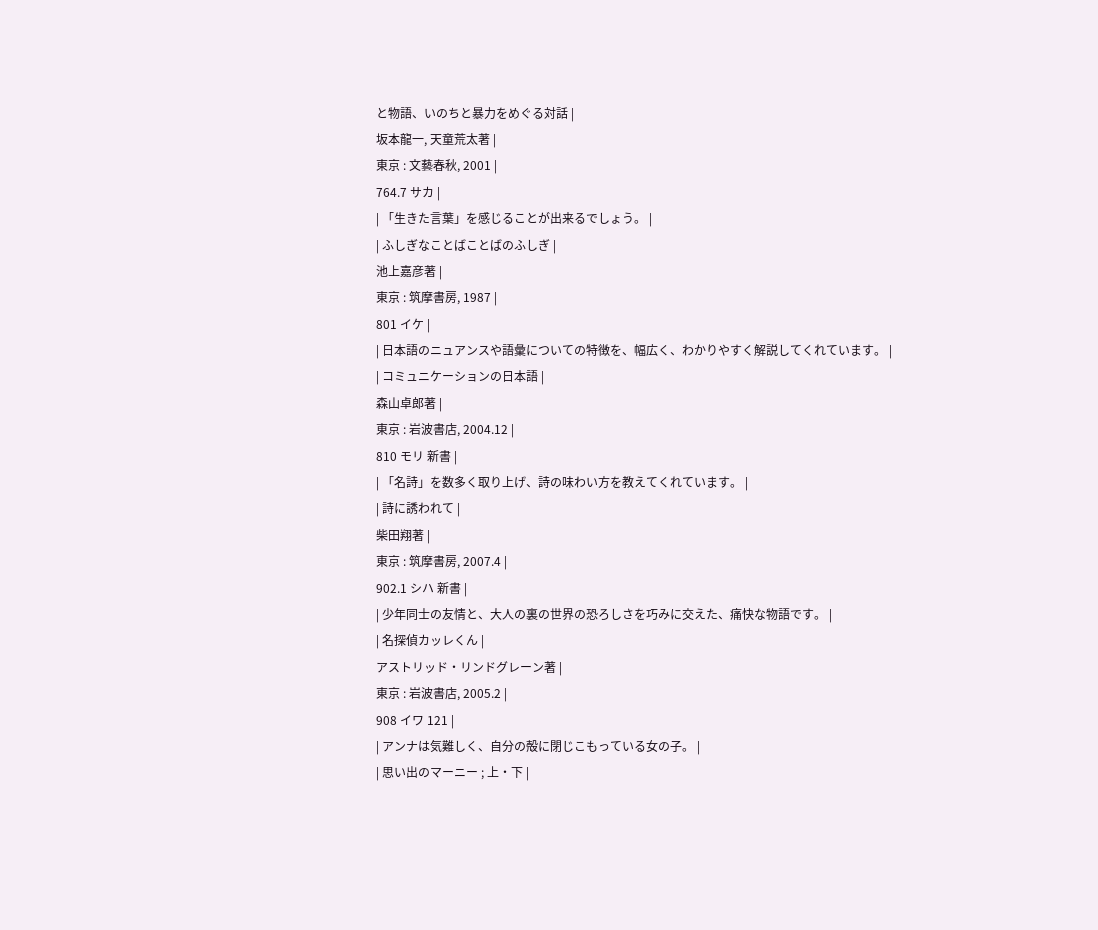と物語、いのちと暴力をめぐる対話 |
坂本龍一, 天童荒太著 |
東京 : 文藝春秋, 2001 |
764.7 サカ |
| 「生きた言葉」を感じることが出来るでしょう。 |
| ふしぎなことばことばのふしぎ |
池上嘉彦著 |
東京 : 筑摩書房, 1987 |
801 イケ |
| 日本語のニュアンスや語彙についての特徴を、幅広く、わかりやすく解説してくれています。 |
| コミュニケーションの日本語 |
森山卓郎著 |
東京 : 岩波書店, 2004.12 |
810 モリ 新書 |
| 「名詩」を数多く取り上げ、詩の味わい方を教えてくれています。 |
| 詩に誘われて |
柴田翔著 |
東京 : 筑摩書房, 2007.4 |
902.1 シハ 新書 |
| 少年同士の友情と、大人の裏の世界の恐ろしさを巧みに交えた、痛快な物語です。 |
| 名探偵カッレくん |
アストリッド・リンドグレーン著 |
東京 : 岩波書店, 2005.2 |
908 イワ 121 |
| アンナは気難しく、自分の殻に閉じこもっている女の子。 |
| 思い出のマーニー ; 上・下 |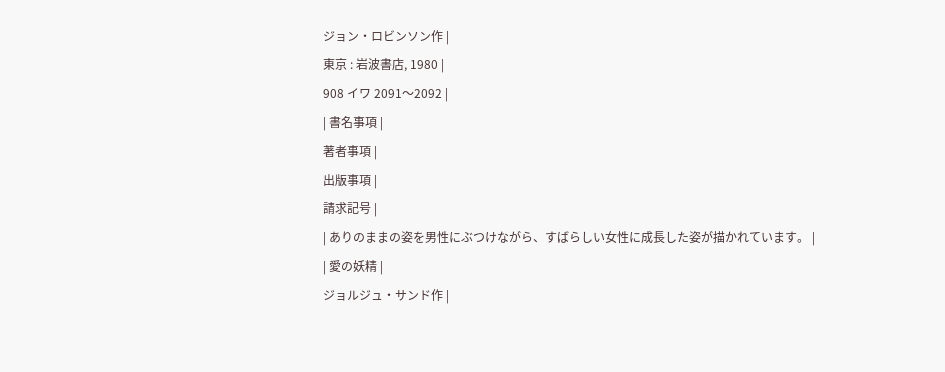ジョン・ロビンソン作 |
東京 : 岩波書店, 1980 |
908 イワ 2091〜2092 |
| 書名事項 |
著者事項 |
出版事項 |
請求記号 |
| ありのままの姿を男性にぶつけながら、すばらしい女性に成長した姿が描かれています。 |
| 愛の妖精 |
ジョルジュ・サンド作 |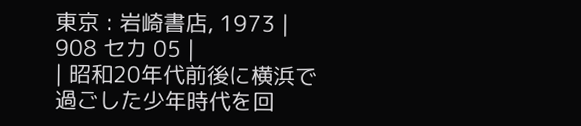東京 : 岩崎書店, 1973 |
908 セカ 05 |
| 昭和20年代前後に横浜で過ごした少年時代を回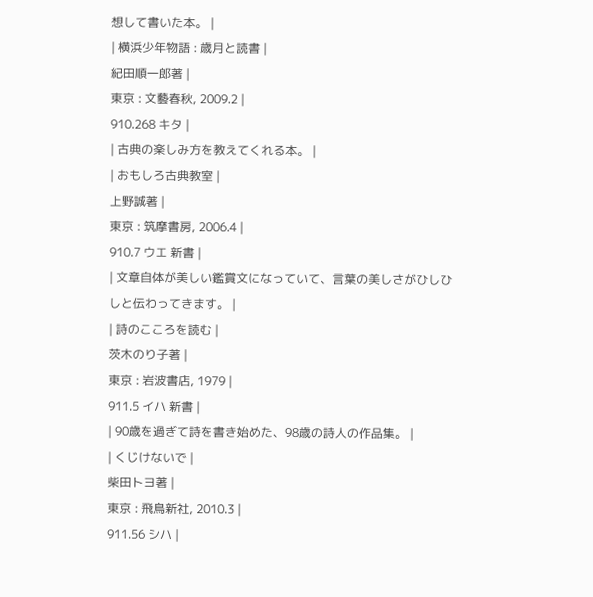想して書いた本。 |
| 横浜少年物語 : 歳月と読書 |
紀田順一郎著 |
東京 : 文藝春秋, 2009.2 |
910.268 キタ |
| 古典の楽しみ方を教えてくれる本。 |
| おもしろ古典教室 |
上野誠著 |
東京 : 筑摩書房, 2006.4 |
910.7 ウエ 新書 |
| 文章自体が美しい鑑賞文になっていて、言葉の美しさがひしひしと伝わってきます。 |
| 詩のこころを読む |
茨木のり子著 |
東京 : 岩波書店, 1979 |
911.5 イハ 新書 |
| 90歳を過ぎて詩を書き始めた、98歳の詩人の作品集。 |
| くじけないで |
柴田トヨ著 |
東京 : 飛鳥新社, 2010.3 |
911.56 シハ |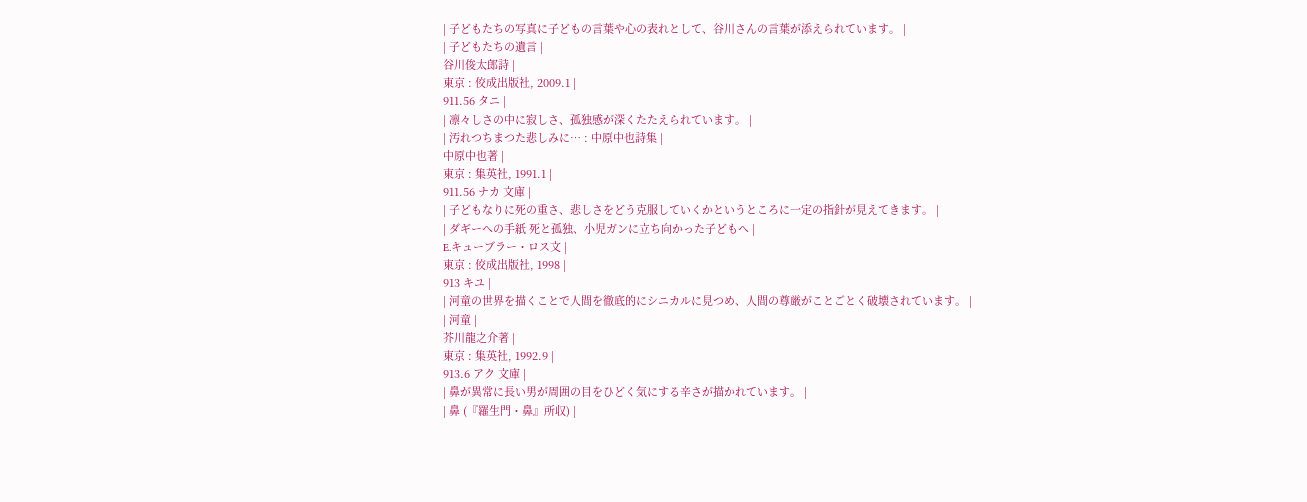| 子どもたちの写真に子どもの言葉や心の表れとして、谷川さんの言葉が添えられています。 |
| 子どもたちの遺言 |
谷川俊太郎詩 |
東京 : 佼成出版社, 2009.1 |
911.56 タニ |
| 凛々しさの中に寂しさ、孤独感が深くたたえられています。 |
| 汚れつちまつた悲しみに… : 中原中也詩集 |
中原中也著 |
東京 : 集英社, 1991.1 |
911.56 ナカ 文庫 |
| 子どもなりに死の重さ、悲しさをどう克服していくかというところに一定の指針が見えてきます。 |
| ダギーへの手紙 死と孤独、小児ガンに立ち向かった子どもへ |
E.キューブラー・ロス文 |
東京 : 佼成出版社, 1998 |
913 キユ |
| 河童の世界を描くことで人間を徹底的にシニカルに見つめ、人間の尊厳がことごとく破壊されています。 |
| 河童 |
芥川龍之介著 |
東京 : 集英社, 1992.9 |
913.6 アク 文庫 |
| 鼻が異常に長い男が周囲の目をひどく気にする辛さが描かれています。 |
| 鼻 (『羅生門・鼻』所収) |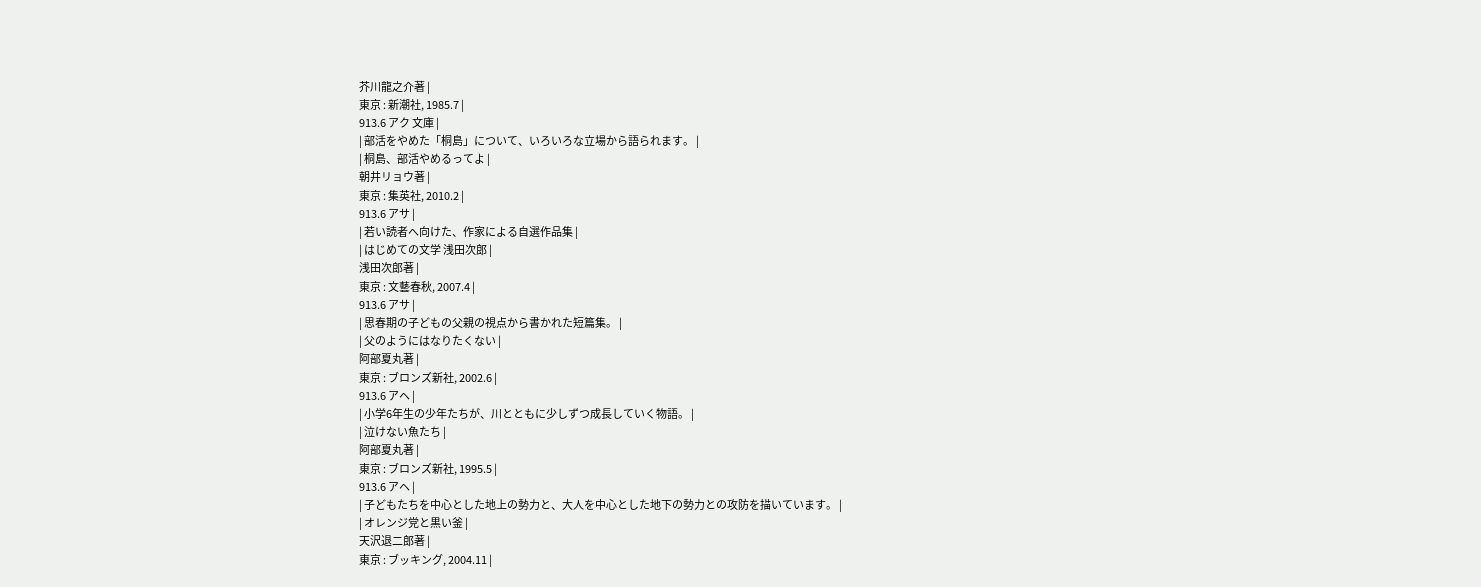芥川龍之介著 |
東京 : 新潮社, 1985.7 |
913.6 アク 文庫 |
| 部活をやめた「桐島」について、いろいろな立場から語られます。 |
| 桐島、部活やめるってよ |
朝井リョウ著 |
東京 : 集英社, 2010.2 |
913.6 アサ |
| 若い読者へ向けた、作家による自選作品集 |
| はじめての文学 浅田次郎 |
浅田次郎著 |
東京 : 文藝春秋, 2007.4 |
913.6 アサ |
| 思春期の子どもの父親の視点から書かれた短篇集。 |
| 父のようにはなりたくない |
阿部夏丸著 |
東京 : ブロンズ新社, 2002.6 |
913.6 アヘ |
| 小学6年生の少年たちが、川とともに少しずつ成長していく物語。 |
| 泣けない魚たち |
阿部夏丸著 |
東京 : ブロンズ新社, 1995.5 |
913.6 アヘ |
| 子どもたちを中心とした地上の勢力と、大人を中心とした地下の勢力との攻防を描いています。 |
| オレンジ党と黒い釜 |
天沢退二郎著 |
東京 : ブッキング, 2004.11 |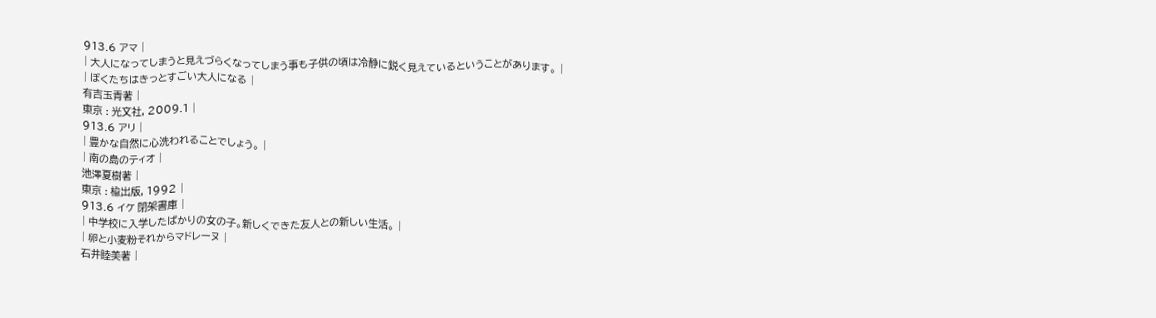913.6 アマ |
| 大人になってしまうと見えづらくなってしまう事も子供の頃は冷静に鋭く見えているということがあります。 |
| ぼくたちはきっとすごい大人になる |
有吉玉青著 |
東京 : 光文社, 2009.1 |
913.6 アリ |
| 豊かな自然に心洗われることでしょう。 |
| 南の島のティオ |
池澤夏樹著 |
東京 : 楡出版, 1992 |
913.6 イケ 閉架書庫 |
| 中学校に入学したばかりの女の子。新しくできた友人との新しい生活。 |
| 卵と小麦粉それからマドレーヌ |
石井睦美著 |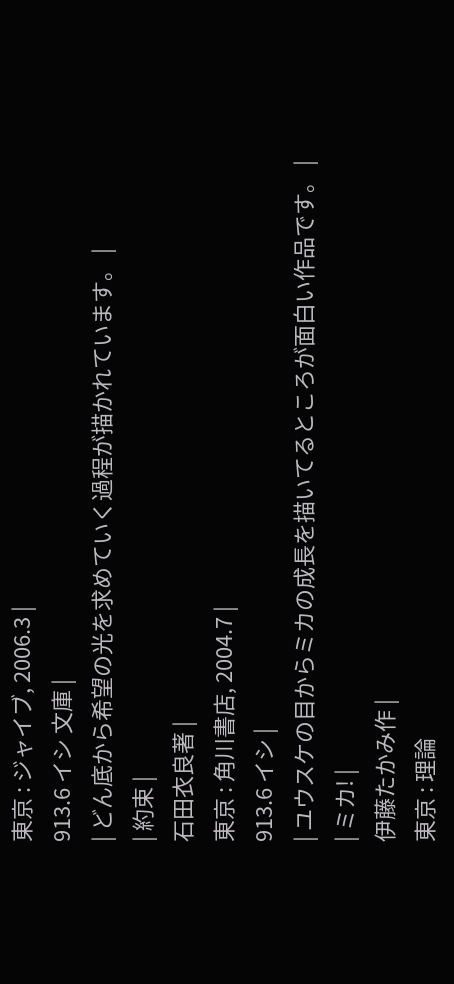東京 : ジャイブ, 2006.3 |
913.6 イシ 文庫 |
| どん底から希望の光を求めていく過程が描かれています。 |
| 約束 |
石田衣良著 |
東京 : 角川書店, 2004.7 |
913.6 イシ |
| ユウスケの目からミカの成長を描いてるところが面白い作品です。 |
| ミカ! |
伊藤たかみ作 |
東京 : 理論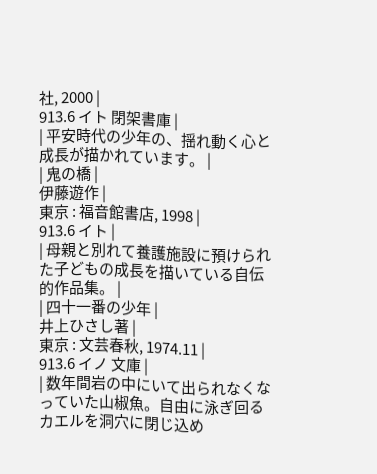社, 2000 |
913.6 イト 閉架書庫 |
| 平安時代の少年の、揺れ動く心と成長が描かれています。 |
| 鬼の橋 |
伊藤遊作 |
東京 : 福音館書店, 1998 |
913.6 イト |
| 母親と別れて養護施設に預けられた子どもの成長を描いている自伝的作品集。 |
| 四十一番の少年 |
井上ひさし著 |
東京 : 文芸春秋, 1974.11 |
913.6 イノ 文庫 |
| 数年間岩の中にいて出られなくなっていた山椒魚。自由に泳ぎ回るカエルを洞穴に閉じ込め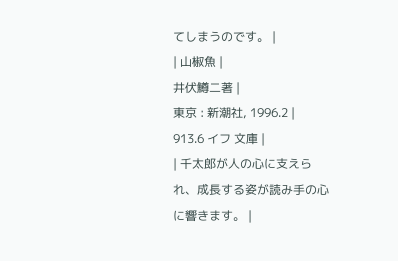てしまうのです。 |
| 山椒魚 |
井伏鱒二著 |
東京 : 新潮社, 1996.2 |
913.6 イフ 文庫 |
| 千太郎が人の心に支えられ、成長する姿が読み手の心に響きます。 |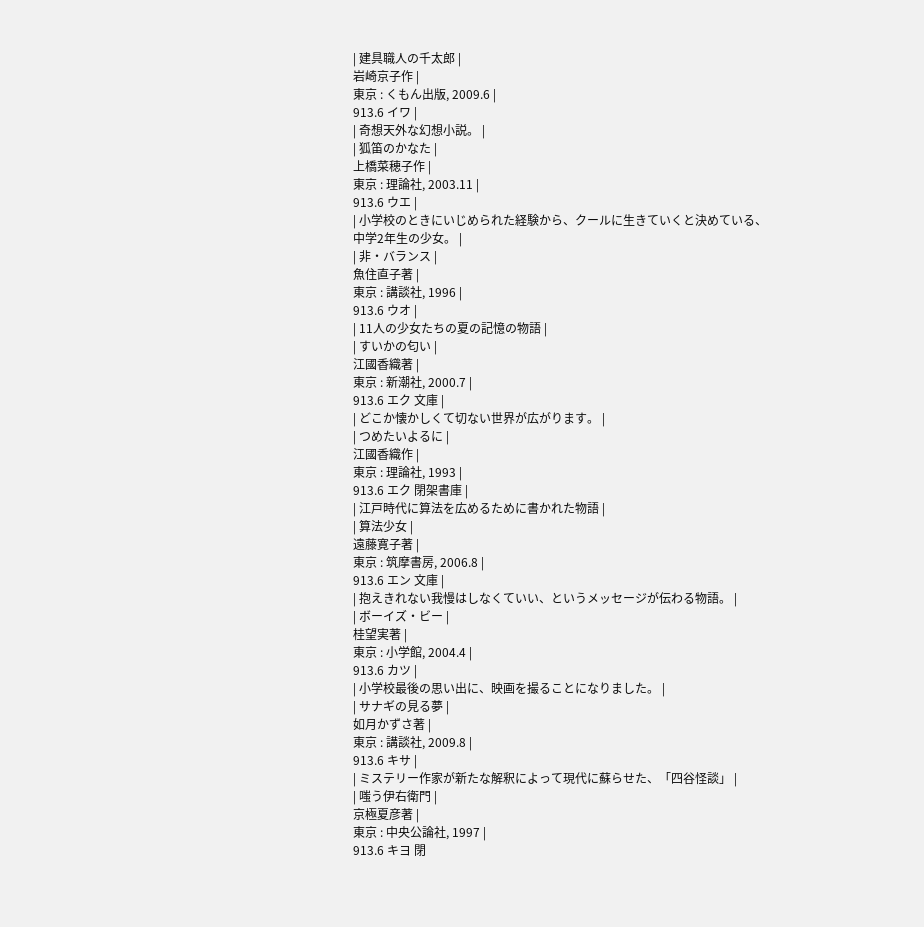| 建具職人の千太郎 |
岩崎京子作 |
東京 : くもん出版, 2009.6 |
913.6 イワ |
| 奇想天外な幻想小説。 |
| 狐笛のかなた |
上橋菜穂子作 |
東京 : 理論社, 2003.11 |
913.6 ウエ |
| 小学校のときにいじめられた経験から、クールに生きていくと決めている、中学2年生の少女。 |
| 非・バランス |
魚住直子著 |
東京 : 講談社, 1996 |
913.6 ウオ |
| 11人の少女たちの夏の記憶の物語 |
| すいかの匂い |
江國香織著 |
東京 : 新潮社, 2000.7 |
913.6 エク 文庫 |
| どこか懐かしくて切ない世界が広がります。 |
| つめたいよるに |
江國香織作 |
東京 : 理論社, 1993 |
913.6 エク 閉架書庫 |
| 江戸時代に算法を広めるために書かれた物語 |
| 算法少女 |
遠藤寛子著 |
東京 : 筑摩書房, 2006.8 |
913.6 エン 文庫 |
| 抱えきれない我慢はしなくていい、というメッセージが伝わる物語。 |
| ボーイズ・ビー |
桂望実著 |
東京 : 小学館, 2004.4 |
913.6 カツ |
| 小学校最後の思い出に、映画を撮ることになりました。 |
| サナギの見る夢 |
如月かずさ著 |
東京 : 講談社, 2009.8 |
913.6 キサ |
| ミステリー作家が新たな解釈によって現代に蘇らせた、「四谷怪談」 |
| 嗤う伊右衛門 |
京極夏彦著 |
東京 : 中央公論社, 1997 |
913.6 キヨ 閉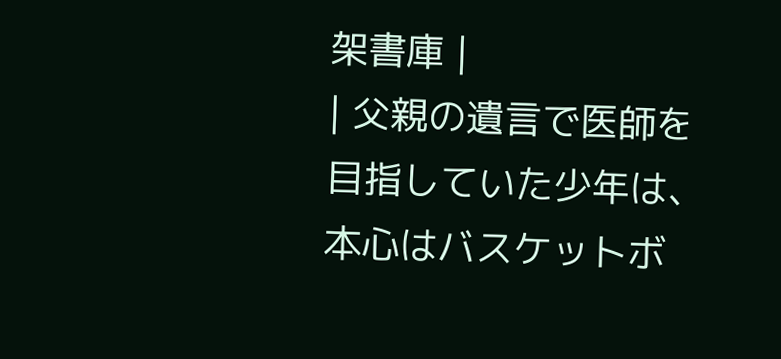架書庫 |
| 父親の遺言で医師を目指していた少年は、本心はバスケットボ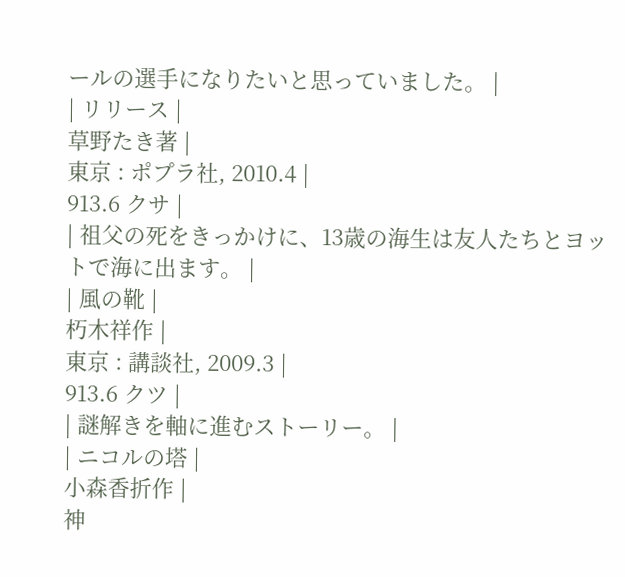ールの選手になりたいと思っていました。 |
| リリース |
草野たき著 |
東京 : ポプラ社, 2010.4 |
913.6 クサ |
| 祖父の死をきっかけに、13歳の海生は友人たちとヨットで海に出ます。 |
| 風の靴 |
朽木祥作 |
東京 : 講談社, 2009.3 |
913.6 クツ |
| 謎解きを軸に進むストーリー。 |
| ニコルの塔 |
小森香折作 |
神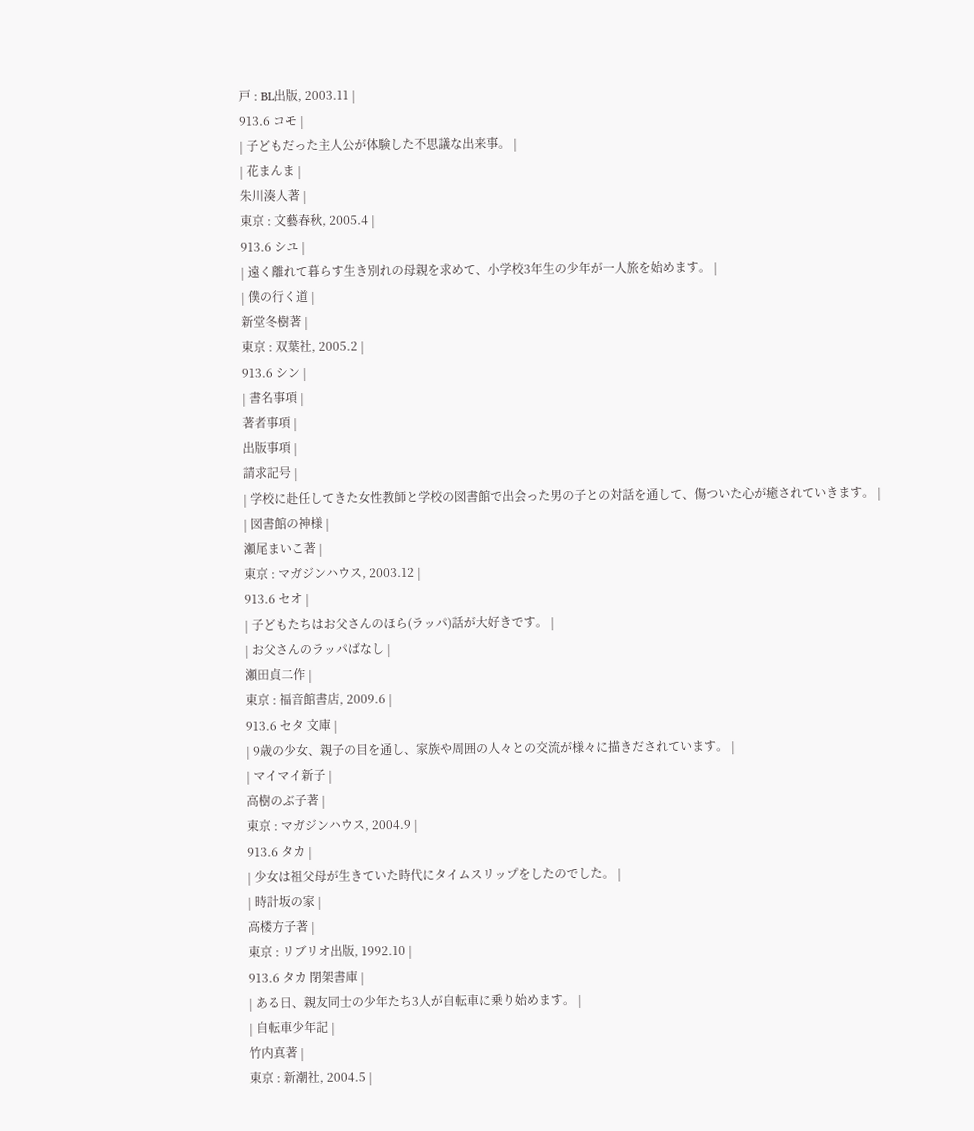戸 : BL出版, 2003.11 |
913.6 コモ |
| 子どもだった主人公が体験した不思議な出来事。 |
| 花まんま |
朱川湊人著 |
東京 : 文藝春秋, 2005.4 |
913.6 シユ |
| 遠く離れて暮らす生き別れの母親を求めて、小学校3年生の少年が一人旅を始めます。 |
| 僕の行く道 |
新堂冬樹著 |
東京 : 双葉社, 2005.2 |
913.6 シン |
| 書名事項 |
著者事項 |
出版事項 |
請求記号 |
| 学校に赴任してきた女性教師と学校の図書館で出会った男の子との対話を通して、傷ついた心が癒されていきます。 |
| 図書館の神様 |
瀬尾まいこ著 |
東京 : マガジンハウス, 2003.12 |
913.6 セオ |
| 子どもたちはお父さんのほら(ラッパ)話が大好きです。 |
| お父さんのラッパばなし |
瀬田貞二作 |
東京 : 福音館書店, 2009.6 |
913.6 セタ 文庫 |
| 9歳の少女、親子の目を通し、家族や周囲の人々との交流が様々に描きだされています。 |
| マイマイ新子 |
高樹のぶ子著 |
東京 : マガジンハウス, 2004.9 |
913.6 タカ |
| 少女は祖父母が生きていた時代にタイムスリップをしたのでした。 |
| 時計坂の家 |
高楼方子著 |
東京 : リブリオ出版, 1992.10 |
913.6 タカ 閉架書庫 |
| ある日、親友同士の少年たち3人が自転車に乗り始めます。 |
| 自転車少年記 |
竹内真著 |
東京 : 新潮社, 2004.5 |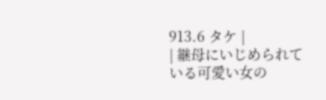913.6 タケ |
| 継母にいじめられている可愛い女の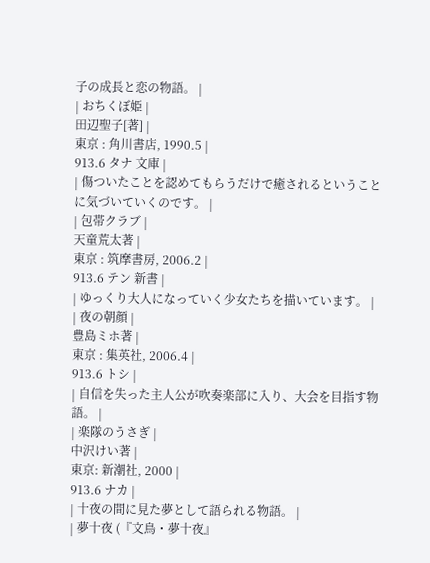子の成長と恋の物語。 |
| おちくぼ姫 |
田辺聖子[著] |
東京 : 角川書店, 1990.5 |
913.6 タナ 文庫 |
| 傷ついたことを認めてもらうだけで癒されるということに気づいていくのです。 |
| 包帯クラブ |
天童荒太著 |
東京 : 筑摩書房, 2006.2 |
913.6 テン 新書 |
| ゆっくり大人になっていく少女たちを描いています。 |
| 夜の朝顔 |
豊島ミホ著 |
東京 : 集英社, 2006.4 |
913.6 トシ |
| 自信を失った主人公が吹奏楽部に入り、大会を目指す物語。 |
| 楽隊のうさぎ |
中沢けい著 |
東京: 新潮社, 2000 |
913.6 ナカ |
| 十夜の間に見た夢として語られる物語。 |
| 夢十夜 (『文鳥・夢十夜』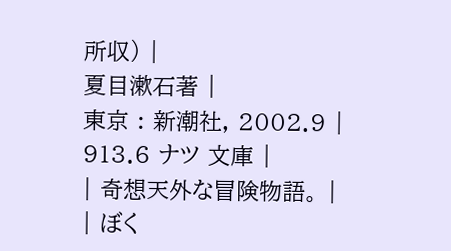所収) |
夏目漱石著 |
東京 : 新潮社, 2002.9 |
913.6 ナツ 文庫 |
| 奇想天外な冒険物語。 |
| ぼく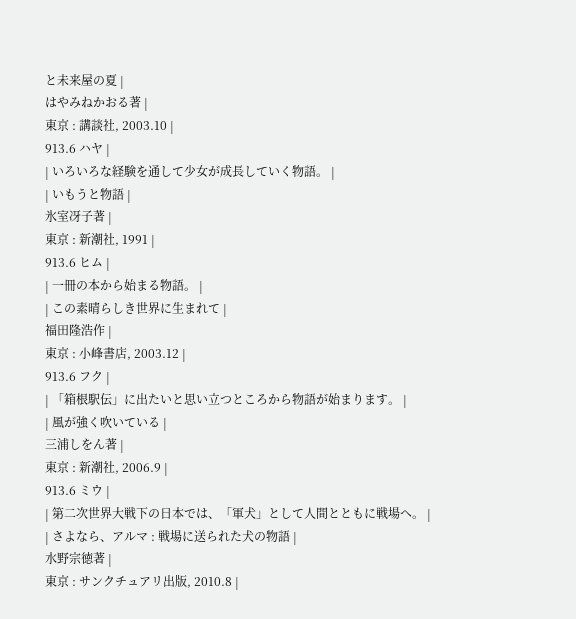と未来屋の夏 |
はやみねかおる著 |
東京 : 講談社, 2003.10 |
913.6 ハヤ |
| いろいろな経験を通して少女が成長していく物語。 |
| いもうと物語 |
氷室冴子著 |
東京 : 新潮社, 1991 |
913.6 ヒム |
| 一冊の本から始まる物語。 |
| この素晴らしき世界に生まれて |
福田隆浩作 |
東京 : 小峰書店, 2003.12 |
913.6 フク |
| 「箱根駅伝」に出たいと思い立つところから物語が始まります。 |
| 風が強く吹いている |
三浦しをん著 |
東京 : 新潮社, 2006.9 |
913.6 ミウ |
| 第二次世界大戦下の日本では、「軍犬」として人間とともに戦場へ。 |
| さよなら、アルマ : 戦場に送られた犬の物語 |
水野宗徳著 |
東京 : サンクチュアリ出版, 2010.8 |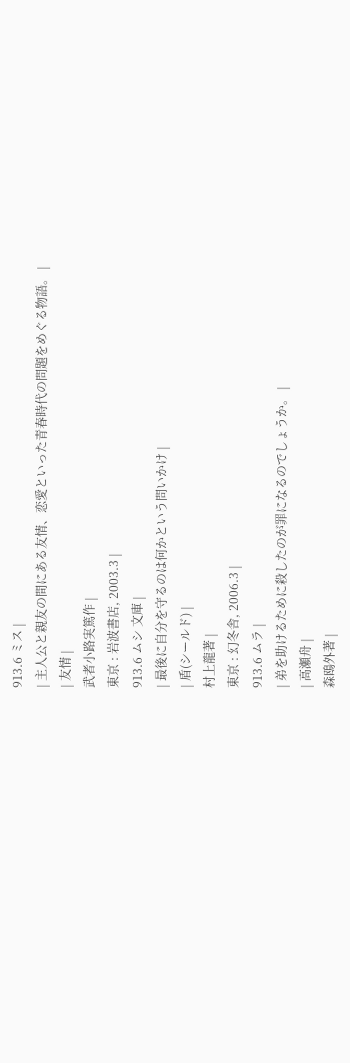913.6 ミス |
| 主人公と親友の間にある友情、恋愛といった青春時代の問題をめぐる物語。 |
| 友情 |
武者小路実篤作 |
東京 : 岩波書店, 2003.3 |
913.6 ムシ 文庫 |
| 最後に自分を守るのは何かという問いかけ |
| 盾(シールド) |
村上龍著 |
東京 : 幻冬舎, 2006.3 |
913.6 ムラ |
| 弟を助けるために殺したのが罪になるのでしょうか。 |
| 高瀬舟 |
森鴎外著 |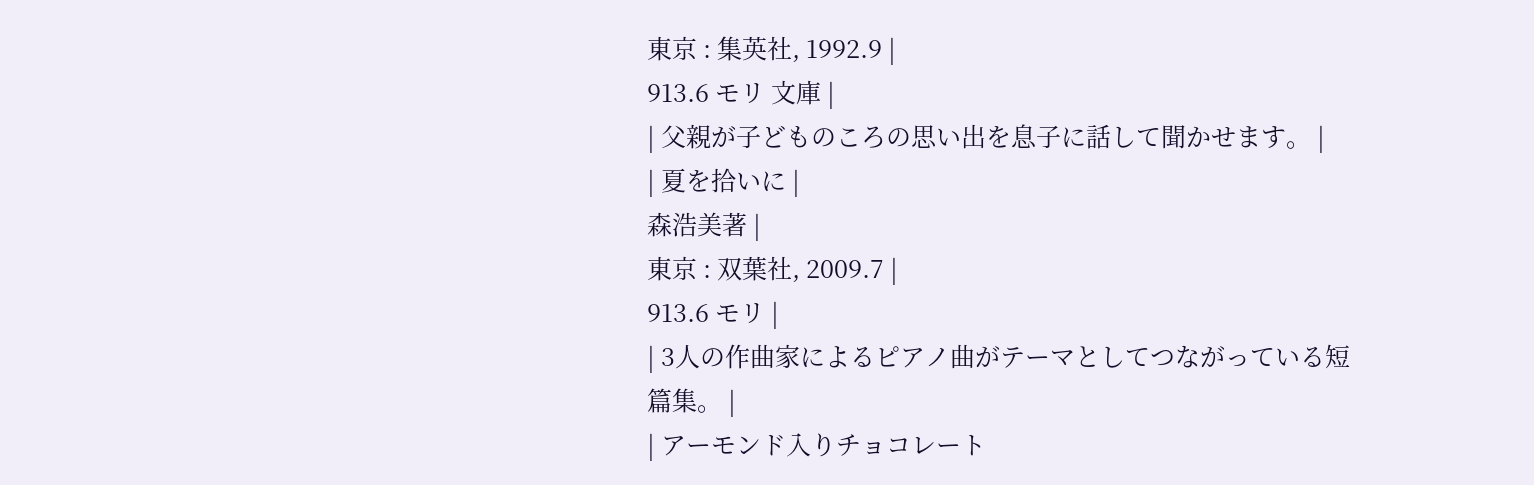東京 : 集英社, 1992.9 |
913.6 モリ 文庫 |
| 父親が子どものころの思い出を息子に話して聞かせます。 |
| 夏を拾いに |
森浩美著 |
東京 : 双葉社, 2009.7 |
913.6 モリ |
| 3人の作曲家によるピアノ曲がテーマとしてつながっている短篇集。 |
| アーモンド入りチョコレート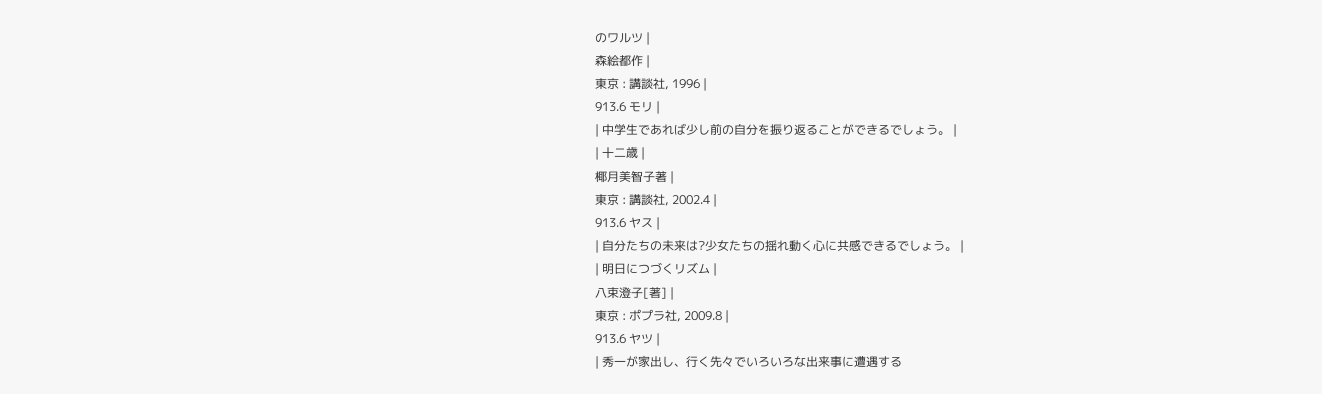のワルツ |
森絵都作 |
東京 : 講談社, 1996 |
913.6 モリ |
| 中学生であれば少し前の自分を振り返ることができるでしょう。 |
| 十二歳 |
椰月美智子著 |
東京 : 講談社, 2002.4 |
913.6 ヤス |
| 自分たちの未来は?少女たちの揺れ動く心に共感できるでしょう。 |
| 明日につづくリズム |
八束澄子[著] |
東京 : ポプラ社, 2009.8 |
913.6 ヤツ |
| 秀一が家出し、行く先々でいろいろな出来事に遭遇する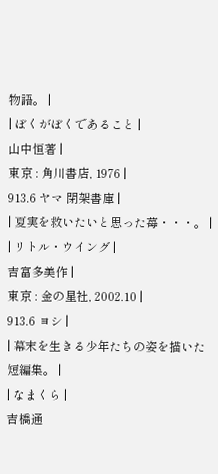物語。 |
| ぼくがぼくであること |
山中恒著 |
東京 : 角川書店, 1976 |
913.6 ヤマ 閉架書庫 |
| 夏実を救いたいと思った苺・・・。 |
| リトル・ウイング |
吉富多美作 |
東京 : 金の星社, 2002.10 |
913.6 ヨシ |
| 幕末を生きる少年たちの姿を描いた短編集。 |
| なまくら |
吉橋通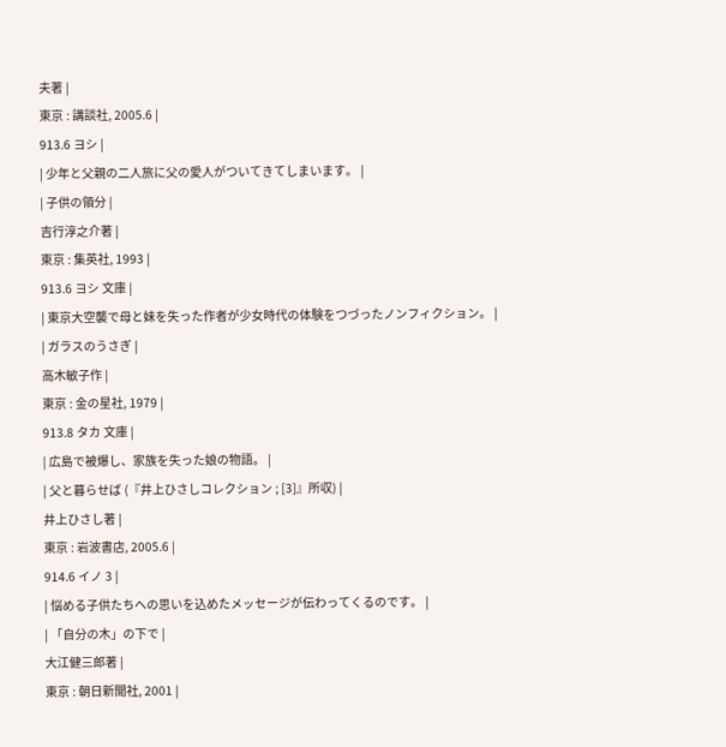夫著 |
東京 : 講談社, 2005.6 |
913.6 ヨシ |
| 少年と父親の二人旅に父の愛人がついてきてしまいます。 |
| 子供の領分 |
吉行淳之介著 |
東京 : 集英社, 1993 |
913.6 ヨシ 文庫 |
| 東京大空襲で母と妹を失った作者が少女時代の体験をつづったノンフィクション。 |
| ガラスのうさぎ |
高木敏子作 |
東京 : 金の星社, 1979 |
913.8 タカ 文庫 |
| 広島で被爆し、家族を失った娘の物語。 |
| 父と暮らせば (『井上ひさしコレクション ; [3]』所収) |
井上ひさし著 |
東京 : 岩波書店, 2005.6 |
914.6 イノ 3 |
| 悩める子供たちへの思いを込めたメッセージが伝わってくるのです。 |
| 「自分の木」の下で |
大江健三郎著 |
東京 : 朝日新聞社, 2001 |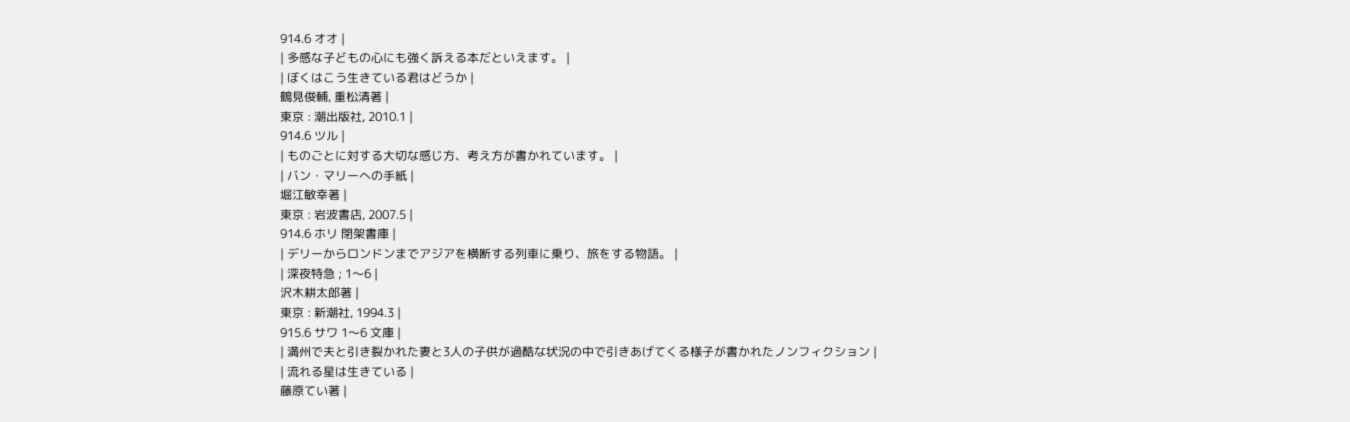914.6 オオ |
| 多感な子どもの心にも強く訴える本だといえます。 |
| ぼくはこう生きている君はどうか |
鶴見俊輔, 重松清著 |
東京 : 潮出版社, 2010.1 |
914.6 ツル |
| ものごとに対する大切な感じ方、考え方が書かれています。 |
| バン・マリーへの手紙 |
堀江敏幸著 |
東京 : 岩波書店, 2007.5 |
914.6 ホリ 閉架書庫 |
| デリーからロンドンまでアジアを横断する列車に乗り、旅をする物語。 |
| 深夜特急 ; 1〜6 |
沢木耕太郎著 |
東京 : 新潮社, 1994.3 |
915.6 サワ 1〜6 文庫 |
| 満州で夫と引き裂かれた妻と3人の子供が過酷な状況の中で引きあげてくる様子が書かれたノンフィクション |
| 流れる星は生きている |
藤原てい著 |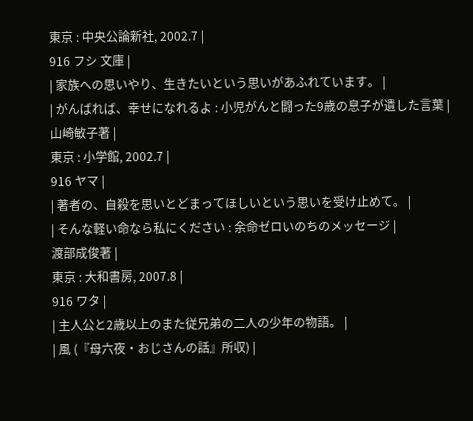東京 : 中央公論新社, 2002.7 |
916 フシ 文庫 |
| 家族への思いやり、生きたいという思いがあふれています。 |
| がんばれば、幸せになれるよ : 小児がんと闘った9歳の息子が遺した言葉 |
山崎敏子著 |
東京 : 小学館, 2002.7 |
916 ヤマ |
| 著者の、自殺を思いとどまってほしいという思いを受け止めて。 |
| そんな軽い命なら私にください : 余命ゼロいのちのメッセージ |
渡部成俊著 |
東京 : 大和書房, 2007.8 |
916 ワタ |
| 主人公と2歳以上のまた従兄弟の二人の少年の物語。 |
| 風 (『母六夜・おじさんの話』所収) |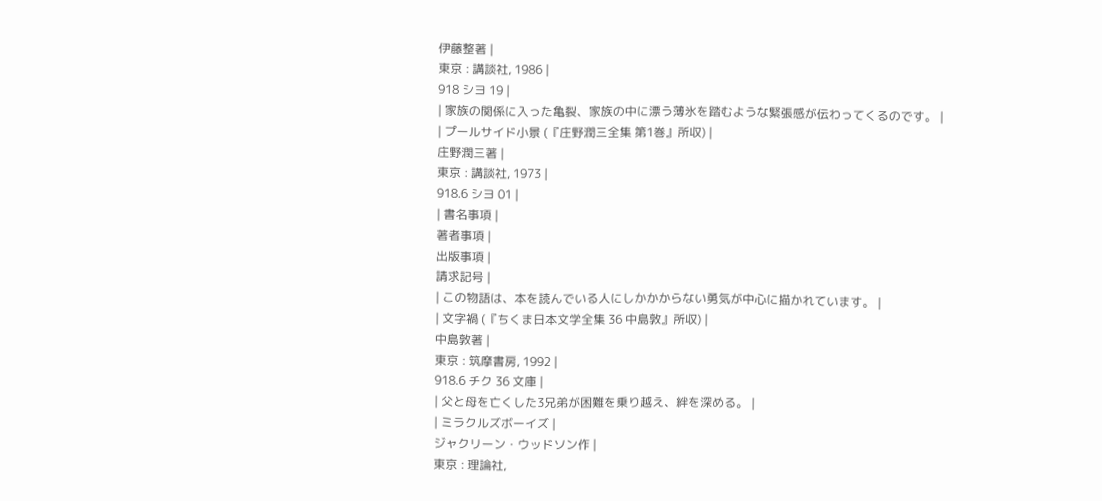伊藤整著 |
東京 : 講談社, 1986 |
918 シヨ 19 |
| 家族の関係に入った亀裂、家族の中に漂う薄氷を踏むような緊張感が伝わってくるのです。 |
| プールサイド小景 (『庄野潤三全集 第1巻』所収) |
庄野潤三著 |
東京 : 講談社, 1973 |
918.6 シヨ 01 |
| 書名事項 |
著者事項 |
出版事項 |
請求記号 |
| この物語は、本を読んでいる人にしかかからない勇気が中心に描かれています。 |
| 文字禍 (『ちくま日本文学全集 36 中島敦』所収) |
中島敦著 |
東京 : 筑摩書房, 1992 |
918.6 チク 36 文庫 |
| 父と母を亡くした3兄弟が困難を乗り越え、絆を深める。 |
| ミラクルズボーイズ |
ジャクリーン・ウッドソン作 |
東京 : 理論社,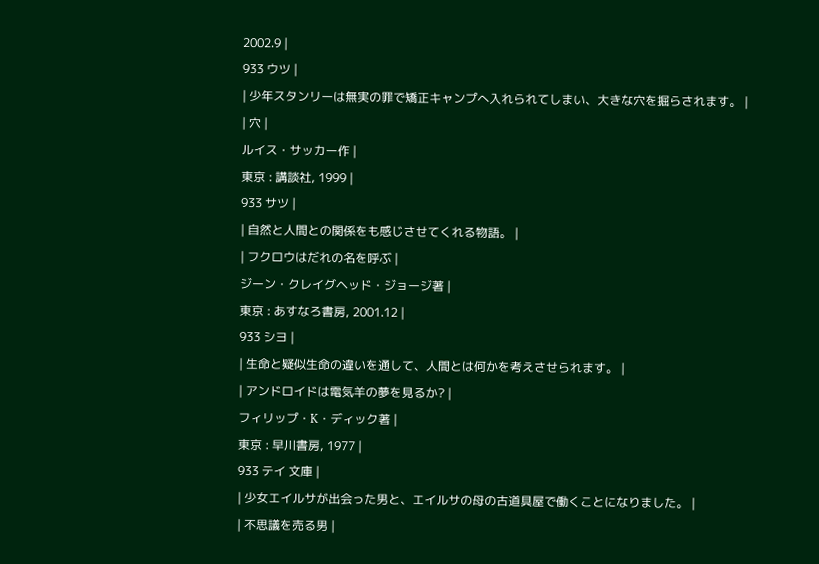2002.9 |
933 ウツ |
| 少年スタンリーは無実の罪で矯正キャンプへ入れられてしまい、大きな穴を掘らされます。 |
| 穴 |
ルイス・サッカー作 |
東京 : 講談社, 1999 |
933 サツ |
| 自然と人間との関係をも感じさせてくれる物語。 |
| フクロウはだれの名を呼ぶ |
ジーン・クレイグヘッド・ジョージ著 |
東京 : あすなろ書房, 2001.12 |
933 シヨ |
| 生命と疑似生命の違いを通して、人間とは何かを考えさせられます。 |
| アンドロイドは電気羊の夢を見るか? |
フィリップ・K・ディック著 |
東京 : 早川書房, 1977 |
933 テイ 文庫 |
| 少女エイルサが出会った男と、エイルサの母の古道具屋で働くことになりました。 |
| 不思議を売る男 |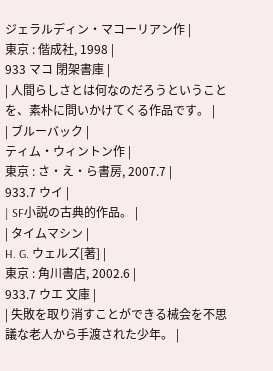ジェラルディン・マコーリアン作 |
東京 : 偕成社, 1998 |
933 マコ 閉架書庫 |
| 人間らしさとは何なのだろうということを、素朴に問いかけてくる作品です。 |
| ブルーバック |
ティム・ウィントン作 |
東京 : さ・え・ら書房, 2007.7 |
933.7 ウイ |
| SF小説の古典的作品。 |
| タイムマシン |
H. G. ウェルズ[著] |
東京 : 角川書店, 2002.6 |
933.7 ウエ 文庫 |
| 失敗を取り消すことができる械会を不思議な老人から手渡された少年。 |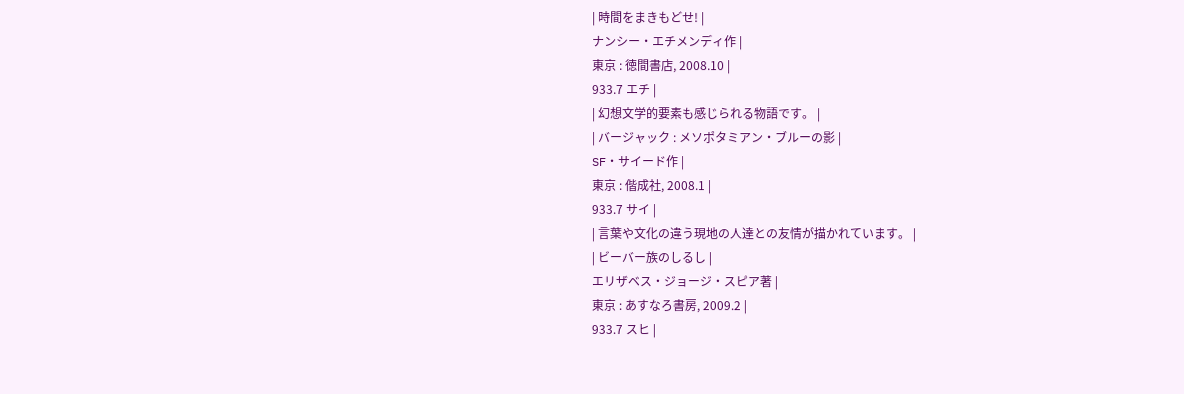| 時間をまきもどせ! |
ナンシー・エチメンディ作 |
東京 : 徳間書店, 2008.10 |
933.7 エチ |
| 幻想文学的要素も感じられる物語です。 |
| バージャック : メソポタミアン・ブルーの影 |
SF・サイード作 |
東京 : 偕成社, 2008.1 |
933.7 サイ |
| 言葉や文化の違う現地の人達との友情が描かれています。 |
| ビーバー族のしるし |
エリザベス・ジョージ・スピア著 |
東京 : あすなろ書房, 2009.2 |
933.7 スヒ |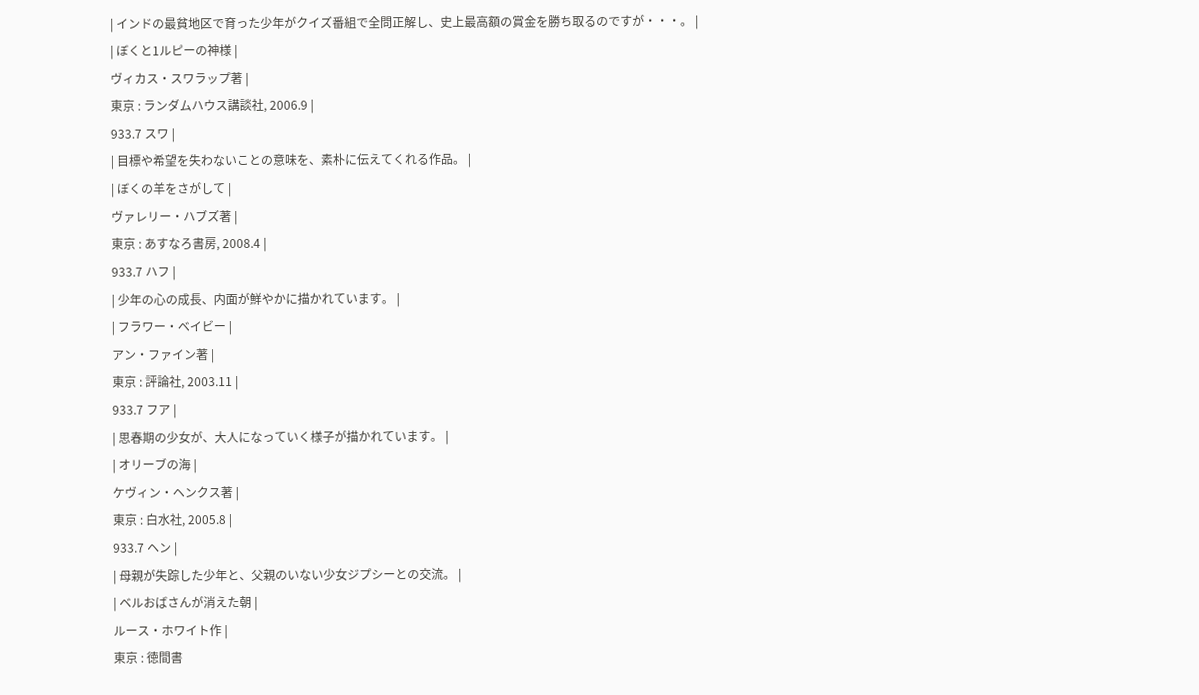| インドの最貧地区で育った少年がクイズ番組で全問正解し、史上最高額の賞金を勝ち取るのですが・・・。 |
| ぼくと1ルピーの神様 |
ヴィカス・スワラップ著 |
東京 : ランダムハウス講談社, 2006.9 |
933.7 スワ |
| 目標や希望を失わないことの意味を、素朴に伝えてくれる作品。 |
| ぼくの羊をさがして |
ヴァレリー・ハブズ著 |
東京 : あすなろ書房, 2008.4 |
933.7 ハフ |
| 少年の心の成長、内面が鮮やかに描かれています。 |
| フラワー・ベイビー |
アン・ファイン著 |
東京 : 評論社, 2003.11 |
933.7 フア |
| 思春期の少女が、大人になっていく様子が描かれています。 |
| オリーブの海 |
ケヴィン・ヘンクス著 |
東京 : 白水社, 2005.8 |
933.7 ヘン |
| 母親が失踪した少年と、父親のいない少女ジプシーとの交流。 |
| ベルおばさんが消えた朝 |
ルース・ホワイト作 |
東京 : 徳間書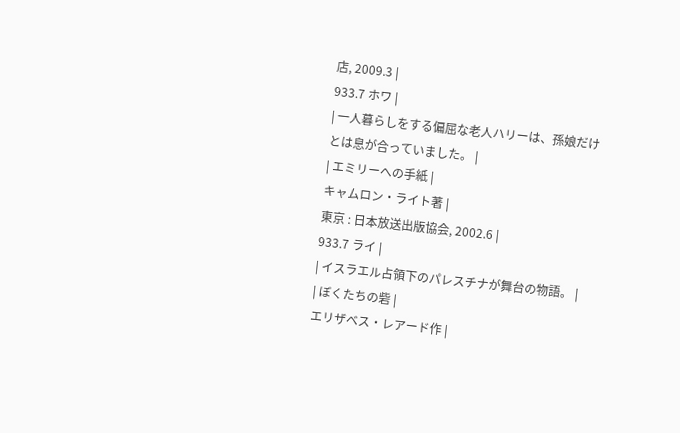店, 2009.3 |
933.7 ホワ |
| 一人暮らしをする偏屈な老人ハリーは、孫娘だけとは息が合っていました。 |
| エミリーへの手紙 |
キャムロン・ライト著 |
東京 : 日本放送出版協会, 2002.6 |
933.7 ライ |
| イスラエル占領下のパレスチナが舞台の物語。 |
| ぼくたちの砦 |
エリザベス・レアード作 |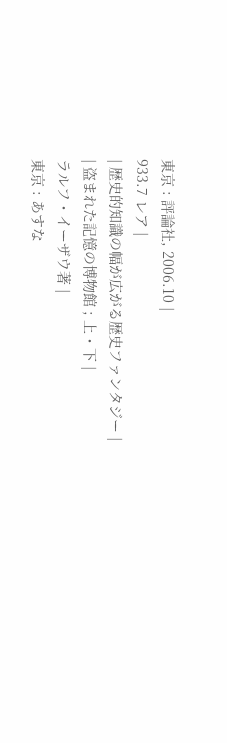東京 : 評論社, 2006.10 |
933.7 レア |
| 歴史的知識の幅が広がる歴史ファンタジー |
| 盗まれた記憶の博物館 ; 上・下 |
ラルフ・イーザウ著 |
東京 : あすな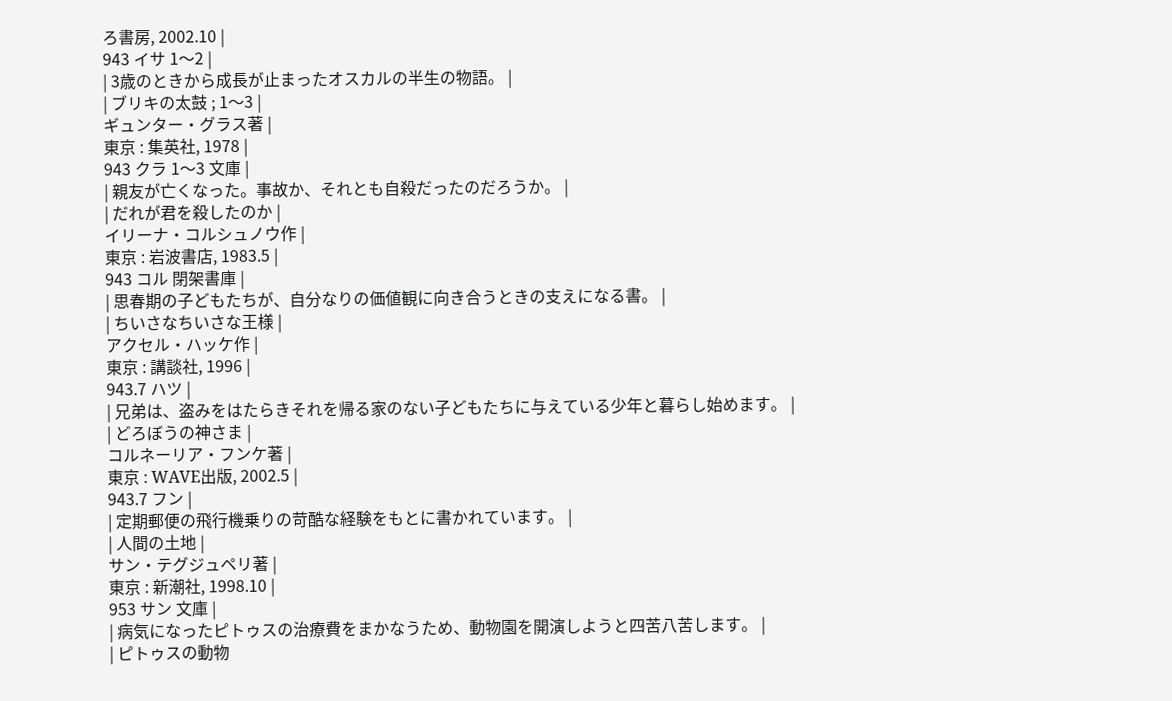ろ書房, 2002.10 |
943 イサ 1〜2 |
| 3歳のときから成長が止まったオスカルの半生の物語。 |
| ブリキの太鼓 ; 1〜3 |
ギュンター・グラス著 |
東京 : 集英社, 1978 |
943 クラ 1〜3 文庫 |
| 親友が亡くなった。事故か、それとも自殺だったのだろうか。 |
| だれが君を殺したのか |
イリーナ・コルシュノウ作 |
東京 : 岩波書店, 1983.5 |
943 コル 閉架書庫 |
| 思春期の子どもたちが、自分なりの価値観に向き合うときの支えになる書。 |
| ちいさなちいさな王様 |
アクセル・ハッケ作 |
東京 : 講談社, 1996 |
943.7 ハツ |
| 兄弟は、盗みをはたらきそれを帰る家のない子どもたちに与えている少年と暮らし始めます。 |
| どろぼうの神さま |
コルネーリア・フンケ著 |
東京 : WAVE出版, 2002.5 |
943.7 フン |
| 定期郵便の飛行機乗りの苛酷な経験をもとに書かれています。 |
| 人間の土地 |
サン・テグジュペリ著 |
東京 : 新潮社, 1998.10 |
953 サン 文庫 |
| 病気になったピトゥスの治療費をまかなうため、動物園を開演しようと四苦八苦します。 |
| ピトゥスの動物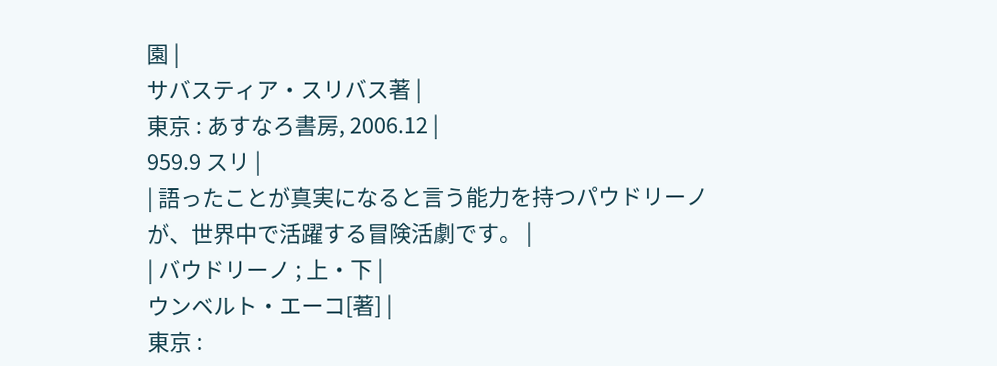園 |
サバスティア・スリバス著 |
東京 : あすなろ書房, 2006.12 |
959.9 スリ |
| 語ったことが真実になると言う能力を持つパウドリーノが、世界中で活躍する冒険活劇です。 |
| バウドリーノ ; 上・下 |
ウンベルト・エーコ[著] |
東京 :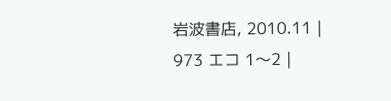岩波書店, 2010.11 |
973 エコ 1〜2 |